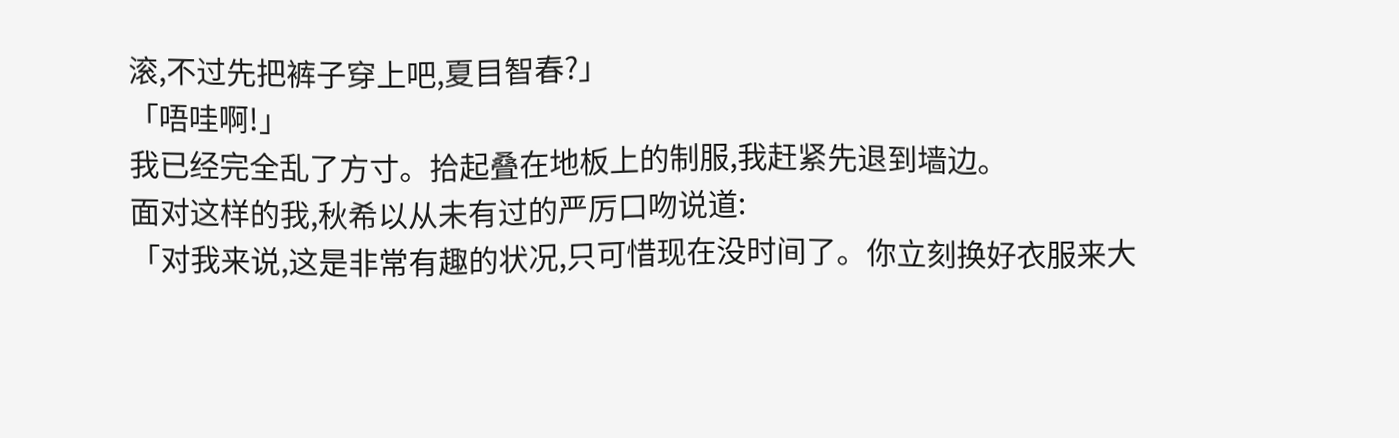滚,不过先把裤子穿上吧,夏目智春?」
「唔哇啊!」
我已经完全乱了方寸。拾起叠在地板上的制服,我赶紧先退到墙边。
面对这样的我,秋希以从未有过的严厉口吻说道:
「对我来说,这是非常有趣的状况,只可惜现在没时间了。你立刻换好衣服来大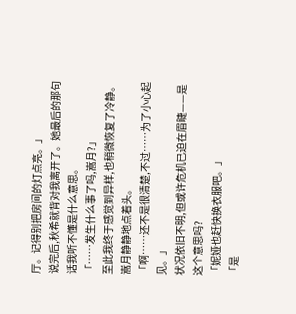厅。记得别把房间的灯点亮。」
说完后,秋希就背对我离开了。她最后的那句话我听不懂是什么意思。
「……发生什么事了吗,嵩月?」
至此我终于感觉到异样,也稍微恢复了冷静。嵩月静静地点着头。
「啊……还不是很清楚,不过……为了小心起见。」
状况依旧不明,但或许危机已迫在眉睫——是这个意思吗?
「妮娅也赶快换衣服吧。」
「是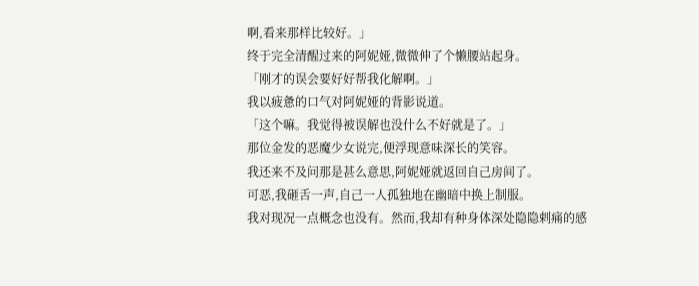啊,看来那样比较好。」
终于完全清醒过来的阿妮娅,微微伸了个懒腰站起身。
「刚才的误会要好好帮我化解啊。」
我以疲惫的口气对阿妮娅的背影说道。
「这个嘛。我觉得被误解也没什么不好就是了。」
那位金发的恶魔少女说完,便浮现意味深长的笑容。
我还来不及问那是甚么意思,阿妮娅就返回自己房间了。
可恶,我砸舌一声,自己一人孤独地在幽暗中换上制服。
我对现况一点概念也没有。然而,我却有种身体深处隐隐剌痛的感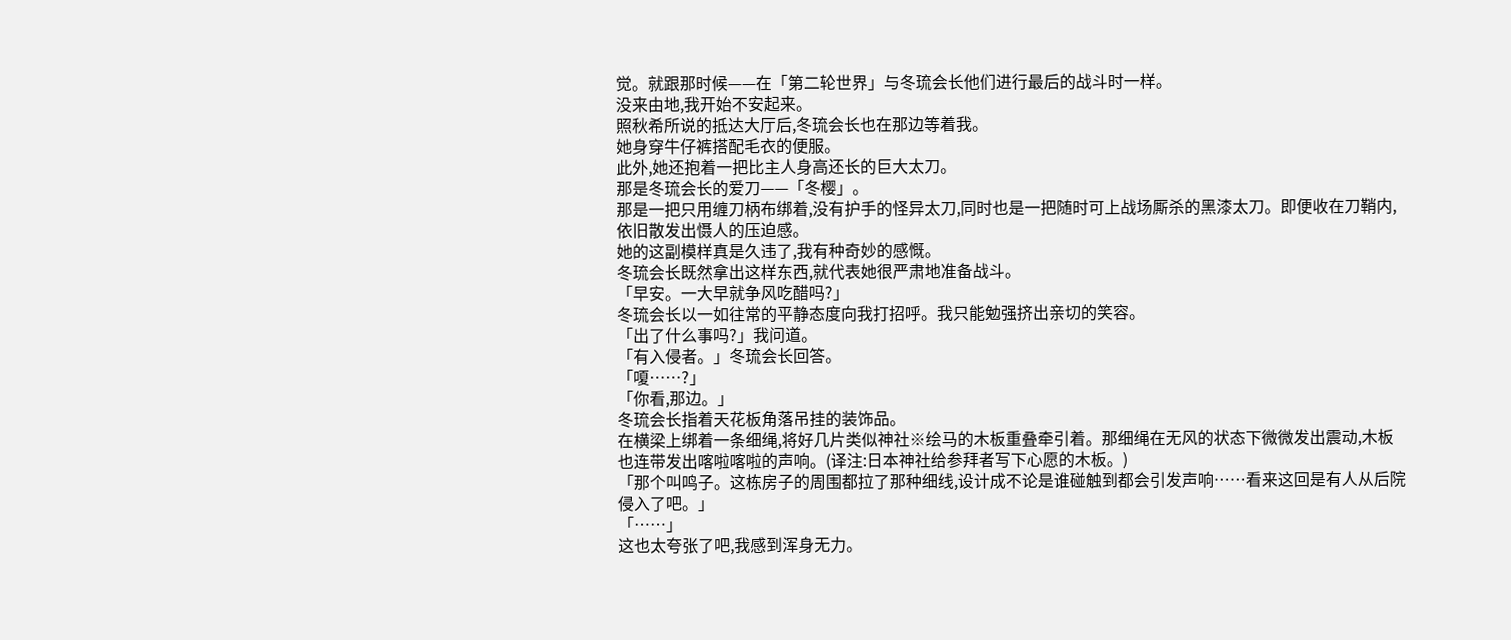觉。就跟那时候——在「第二轮世界」与冬琉会长他们进行最后的战斗时一样。
没来由地,我开始不安起来。
照秋希所说的抵达大厅后,冬琉会长也在那边等着我。
她身穿牛仔裤搭配毛衣的便服。
此外,她还抱着一把比主人身高还长的巨大太刀。
那是冬琉会长的爱刀——「冬樱」。
那是一把只用缠刀柄布绑着,没有护手的怪异太刀,同时也是一把随时可上战场厮杀的黑漆太刀。即便收在刀鞘内,依旧散发出慑人的压迫感。
她的这副模样真是久违了,我有种奇妙的感慨。
冬琉会长既然拿出这样东西,就代表她很严肃地准备战斗。
「早安。一大早就争风吃醋吗?」
冬琉会长以一如往常的平静态度向我打招呼。我只能勉强挤出亲切的笑容。
「出了什么事吗?」我问道。
「有入侵者。」冬琉会长回答。
「嗄……?」
「你看,那边。」
冬琉会长指着天花板角落吊挂的装饰品。
在横梁上绑着一条细绳,将好几片类似神社※绘马的木板重叠牵引着。那细绳在无风的状态下微微发出震动,木板也连带发出喀啦喀啦的声响。(译注:日本神社给参拜者写下心愿的木板。)
「那个叫鸣子。这栋房子的周围都拉了那种细线,设计成不论是谁碰触到都会引发声响……看来这回是有人从后院侵入了吧。」
「……」
这也太夸张了吧,我感到浑身无力。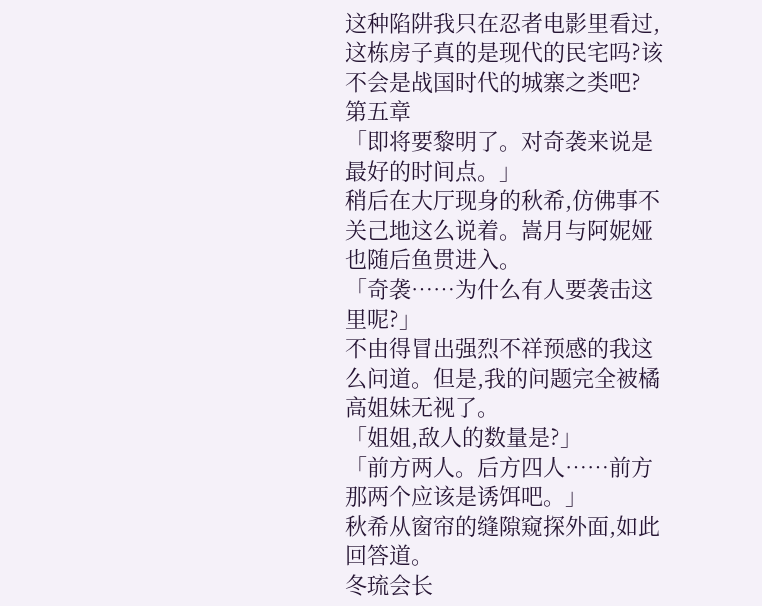这种陷阱我只在忍者电影里看过,这栋房子真的是现代的民宅吗?该不会是战国时代的城寨之类吧?
第五章
「即将要黎明了。对奇袭来说是最好的时间点。」
稍后在大厅现身的秋希,仿佛事不关己地这么说着。嵩月与阿妮娅也随后鱼贯进入。
「奇袭……为什么有人要袭击这里呢?」
不由得冒出强烈不祥预感的我这么问道。但是,我的问题完全被橘高姐妹无视了。
「姐姐,敌人的数量是?」
「前方两人。后方四人……前方那两个应该是诱饵吧。」
秋希从窗帘的缝隙窥探外面,如此回答道。
冬琉会长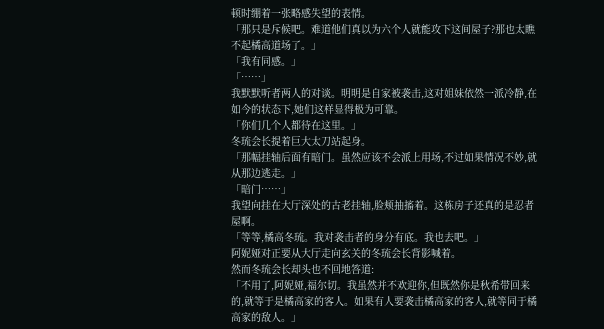顿时绷着一张略感失望的表情。
「那只是斥候吧。难道他们真以为六个人就能攻下这间屋子?那也太瞧不起橘高道场了。」
「我有同感。」
「……」
我默默听者两人的对谈。明明是自家被袭击,这对姐妹依然一派冷静,在如今的状态下,她们这样显得极为可靠。
「你们几个人都待在这里。」
冬琉会长提着巨大太刀站起身。
「那幅挂轴后面有暗门。虽然应该不会派上用场,不过如果情况不妙,就从那边逃走。」
「暗门……」
我望向挂在大厅深处的古老挂轴,脸颊抽搐着。这栋房子还真的是忍者屋啊。
「等等,橘高冬琉。我对袭击者的身分有底。我也去吧。」
阿妮娅对正要从大厅走向玄关的冬琉会长背影喊着。
然而冬琉会长却头也不回地答道:
「不用了,阿妮娅,福尔切。我虽然并不欢迎你,但既然你是秋希带回来的,就等于是橘高家的客人。如果有人要袭击橘高家的客人,就等同于橘高家的敌人。」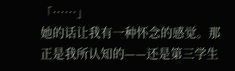「……」
她的话让我有一种怀念的感觉。那正是我所认知的——还是第三学生